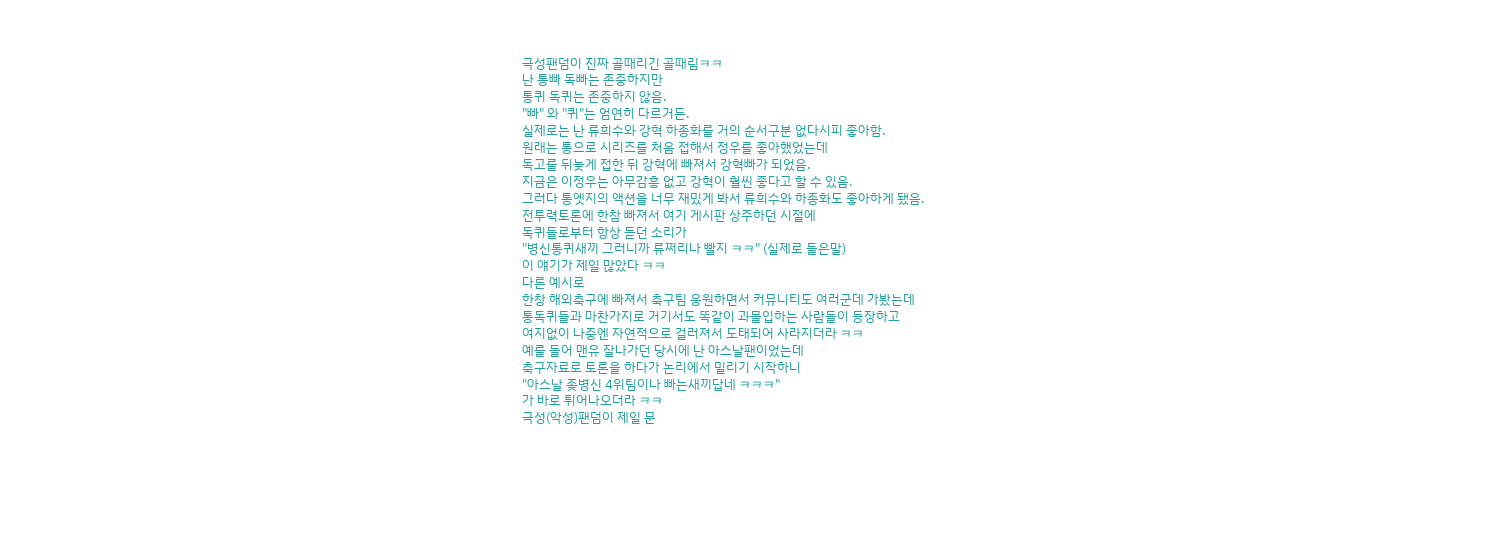극성팬덤이 진짜 골때리긴 골때림ㅋㅋ
난 통빠 독빠는 존중하지만
통퀴 독퀴는 존중하지 않음.
"빠" 와 "퀴"는 엄연히 다르거든.
실제로는 난 류희수와 강혁 하종화를 거의 순서구분 없다시피 좋아함.
원래는 통으로 시리즈를 처음 접해서 정우를 좋아했었는데
독고를 뒤늦게 접한 뒤 강혁에 빠져서 강혁빠가 되었음.
지금은 이정우는 아무감흥 없고 강혁이 훨씬 좋다고 할 수 있음.
그러다 통엣지의 액션을 너무 재밌게 봐서 류희수와 하종화도 좋아하게 됐음.
전투력토론에 한참 빠져서 여기 게시판 상주하던 시절에
독퀴들로부터 항상 듣던 소리가
"병신통퀴새끼 그러니까 류쩌리나 빨지 ㅋㅋ" (실제로 들은말)
이 얘기가 제일 많았다 ㅋㅋ
다른 예시로
한창 해외축구에 빠져서 축구팀 응원하면서 커뮤니티도 여러군데 가봤는데
통독퀴들과 마찬가지로 거기서도 똑같이 과몰입하는 사람들이 등장하고
여지없이 나중엔 자연적으로 걸러져서 도태되어 사라지더라 ㅋㅋ
예를 들어 맨유 잘나가던 당시에 난 아스날팬이었는데
축구자료로 토론을 하다가 논리에서 밀리기 시작하니
"아스날 좆병신 4위팀이나 빠는새끼답네 ㅋㅋㅋ"
가 바로 튀어나오더라 ㅋㅋ
극성(악성)팬덤이 제일 문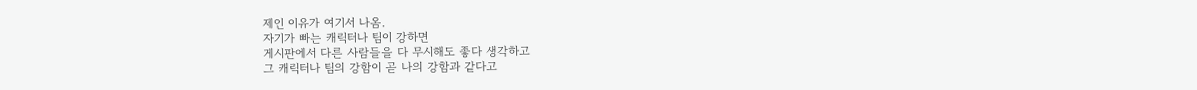제인 이유가 여기서 나옴.
자기가 빠는 캐릭터나 팀이 강하면
게시판에서 다른 사람들을 다 무시해도 좋다 생각하고
그 캐릭터나 팀의 강함이 곧 나의 강함과 같다고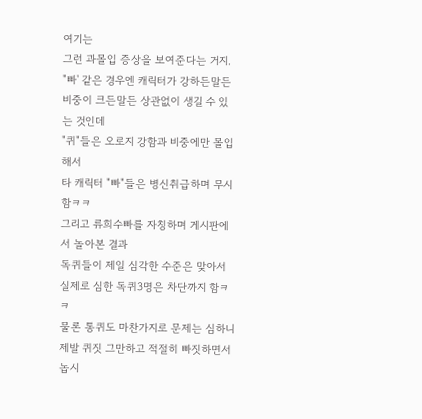여기는
그런 과몰입 증상을 보여준다는 거지.
"빠' 같은 경우엔 캐릭터가 강하든말든
비중이 크든말든 상관없이 생길 수 있는 것인데
"퀴"들은 오로지 강함과 비중에만 몰입해서
타 캐릭터 "빠"들은 병신취급하며 무시함ㅋㅋ
그리고 류희수빠를 자칭하며 게시판에서 놀아본 결과
독퀴들이 제일 심각한 수준은 맞아서
실제로 심한 독퀴3명은 차단까지 함ㅋㅋ
물론 통퀴도 마찬가지로 문제는 심하니
제발 퀴짓 그만하고 적절히 빠짓하면서 놉시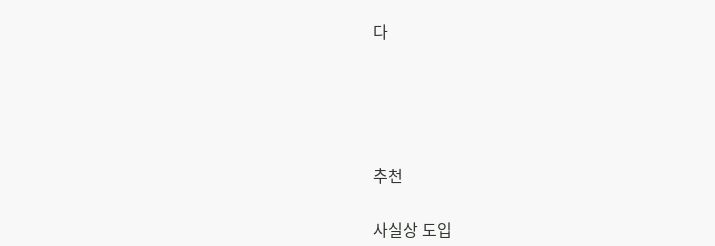다







추천


사실상 도입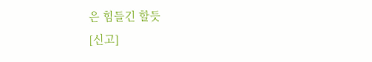은 힘들긴 할듯
[신고]